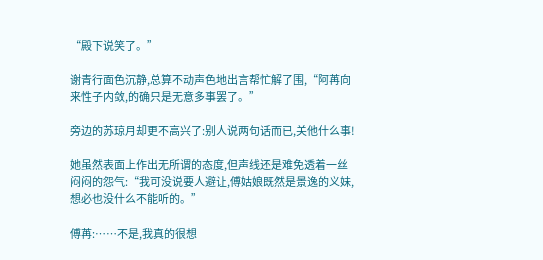“殿下说笑了。”

谢青行面色沉静,总算不动声色地出言帮忙解了围,“阿苒向来性子内敛,的确只是无意多事罢了。”

旁边的苏琼月却更不高兴了:别人说两句话而已,关他什么事!

她虽然表面上作出无所谓的态度,但声线还是难免透着一丝闷闷的怨气:“我可没说要人避让,傅姑娘既然是景逸的义妹,想必也没什么不能听的。”

傅苒:……不是,我真的很想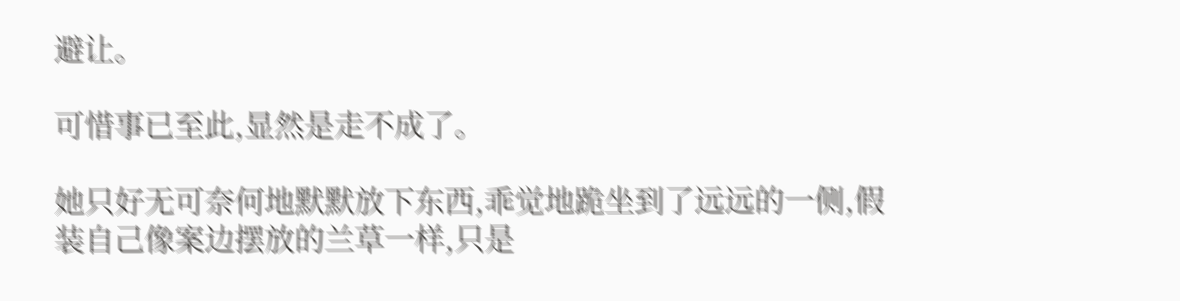避让。

可惜事已至此,显然是走不成了。

她只好无可奈何地默默放下东西,乖觉地跪坐到了远远的一侧,假装自己像案边摆放的兰草一样,只是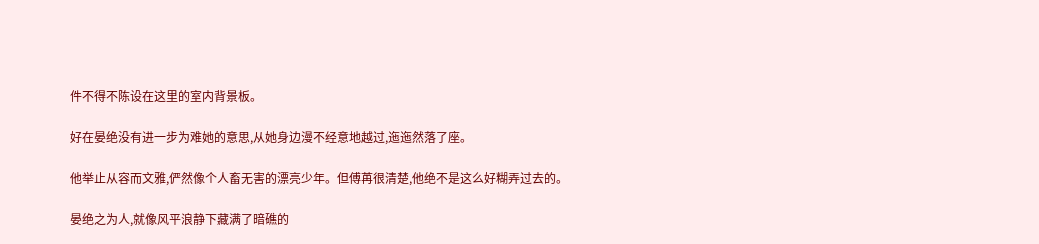件不得不陈设在这里的室内背景板。

好在晏绝没有进一步为难她的意思,从她身边漫不经意地越过,迤迤然落了座。

他举止从容而文雅,俨然像个人畜无害的漂亮少年。但傅苒很清楚,他绝不是这么好糊弄过去的。

晏绝之为人,就像风平浪静下藏满了暗礁的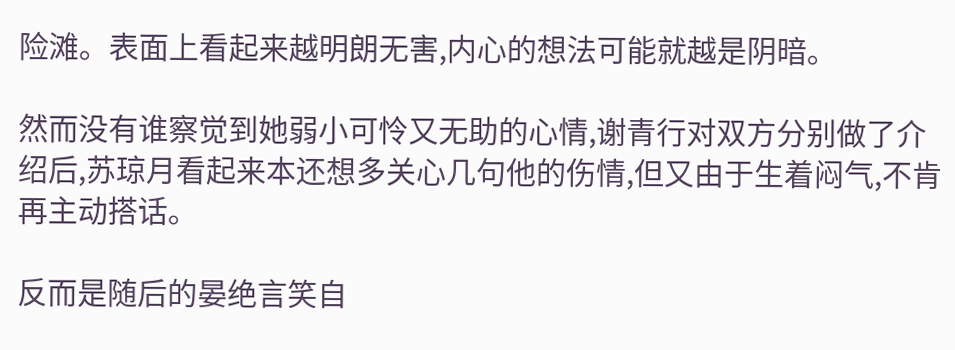险滩。表面上看起来越明朗无害,内心的想法可能就越是阴暗。

然而没有谁察觉到她弱小可怜又无助的心情,谢青行对双方分别做了介绍后,苏琼月看起来本还想多关心几句他的伤情,但又由于生着闷气,不肯再主动搭话。

反而是随后的晏绝言笑自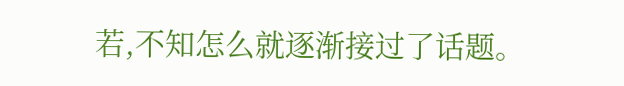若,不知怎么就逐渐接过了话题。